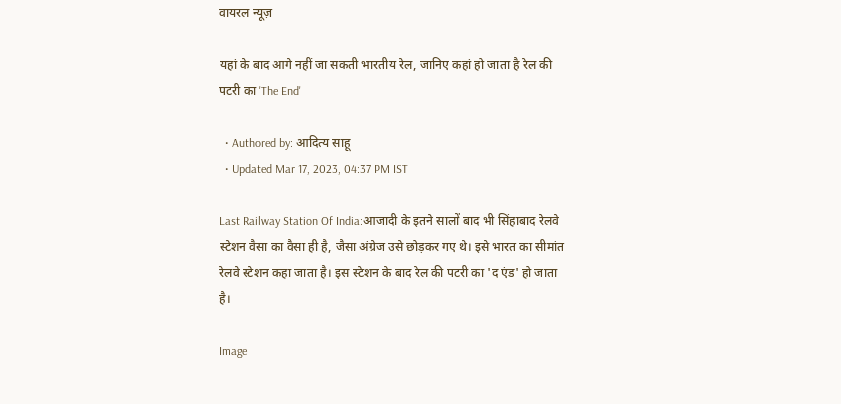वायरल न्यूज़

यहां के बाद आगे नहीं जा सकती भारतीय रेल, जानिए कहां हो जाता है रेल की पटरी का 'The End'

  • Authored by: आदित्य साहू
  • Updated Mar 17, 2023, 04:37 PM IST

Last Railway Station Of India:आजादी के इतने सालों बाद भी सिंहाबाद रेलवे स्टेशन वैसा का वैसा ही है, जैसा अंग्रेज उसे छोड़कर गए थे। इसे भारत का सीमांत रेलवे स्‍टेशन कहा जाता है। इस स्टेशन के बाद रेल की पटरी का 'द एंड' हो जाता है।

Image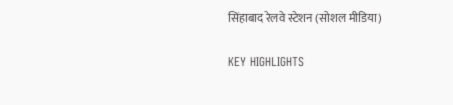सिंहाबाद रेलवे स्टेशन (सोशल मीडिया)

KEY HIGHLIGHTS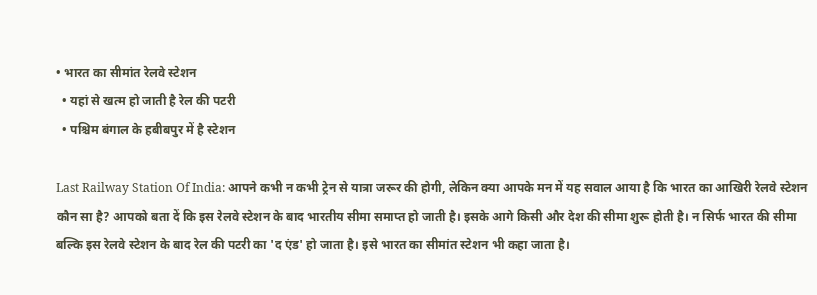• भारत का सीमांत रेलवे स्टेशन
  • यहां से खत्म हो जाती है रेल की पटरी
  • पश्चिम बंगाल के हबीबपुर में है स्टेशन

Last Railway Station Of India: आपने कभी न कभी ट्रेन से यात्रा जरूर की होगी, लेकिन क्या आपके मन में यह सवाल आया है कि भारत का आखिरी रेलवे स्‍टेशन कौन सा है? आपको बता दें कि इस रेलवे स्टेशन के बाद भारतीय सीमा समाप्‍त हो जाती है। इसके आगे किसी और देश की सीमा शुरू होती है। न सिर्फ भारत की सीमा बल्कि इस रेलवे स्टेशन के बाद रेल की पटरी का 'द एंड' हो जाता है। इसे भारत का सीमांत स्‍टेशन भी कहा जाता है।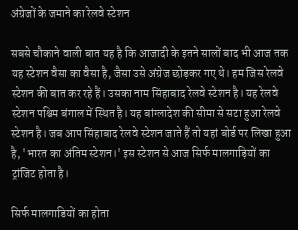अंग्रेजों के जमाने का रेलवे स्टेशन

सबसे चौकाने वाली बात यह है कि आजादी के इतने सालों बाद भी आज तक यह स्टेशन वैसा का वैसा है, जैसा उसे अंग्रेज छोड़कर गए थे। हम जिस रेलवे स्टेशन की बात कर रहे हैं। उसका नाम सिंहाबाद रेलवे स्टेशन है। यह रेलवे स्टेशन पश्चिम बंगाल में स्थित है। यह बांग्‍लादेश की सीमा से सटा हुआ रेलवे स्टेशन है। जब आप सिंहाबाद रेलवे स्‍टेशन जाते हैं तो यहां बोर्ड पर लिखा हुआ है, 'भारत का अंतिम स्‍टेशन।' इस स्टेशन से आज सिर्फ मालगाड़‍ियों का ट्रांजिट होता है।

सिर्फ मालगाडियों का होता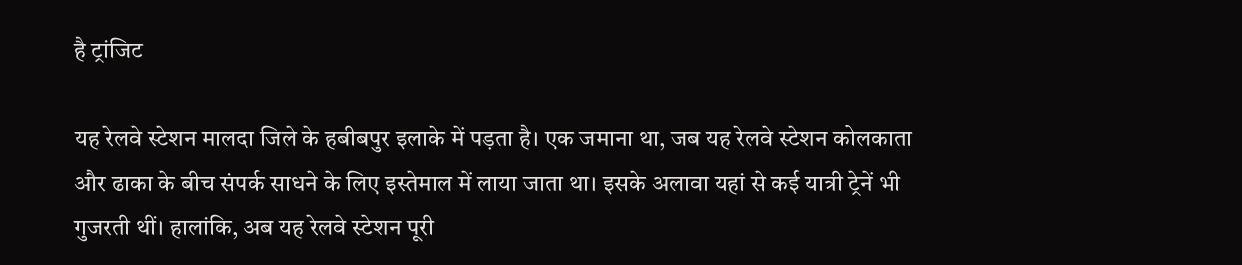है ट्रांजिट

यह रेलवे स्टेशन मालदा जिले के हबीबपुर इलाके में पड़ता है। एक जमाना था, जब यह रेलवे स्‍टेशन कोलकाता और ढाका के बीच संपर्क साधने के लिए इस्तेमाल में लाया जाता था। इसके अलावा यहां से कई यात्री ट्रेनें भी गुजरती थीं। हालांकि, अब यह रेलवे स्‍टेशन पूरी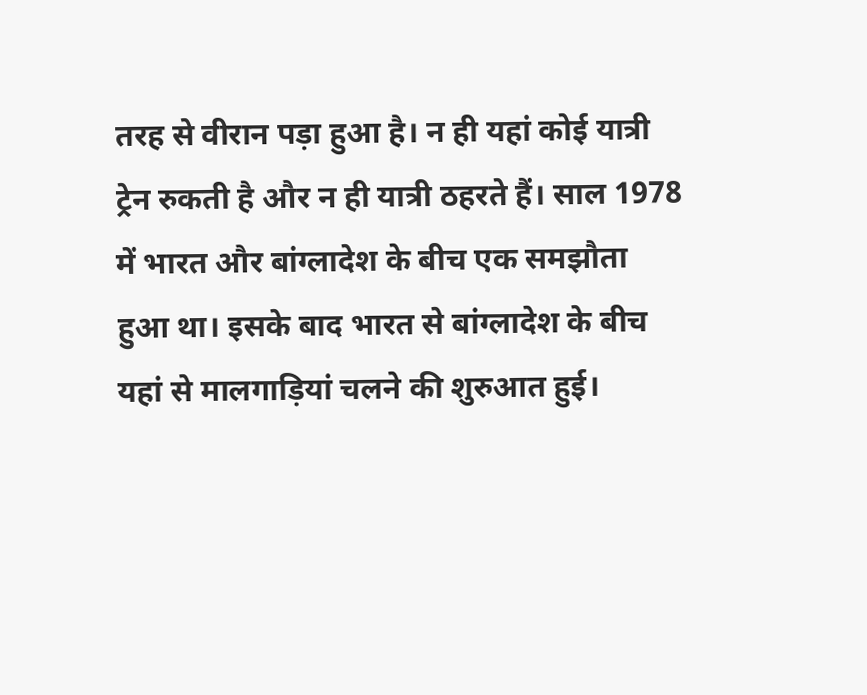तरह से वीरान पड़ा हुआ है। न ही यहां कोई यात्री ट्रेन रुकती है और न ही यात्री ठहरते हैं। साल 1978 में भारत और बांग्‍लादेश के बीच एक समझौता हुआ था। इसके बाद भारत से बांग्लादेश के बीच यहां से मालगाड़‍ियां चलने की शुरुआत हुई।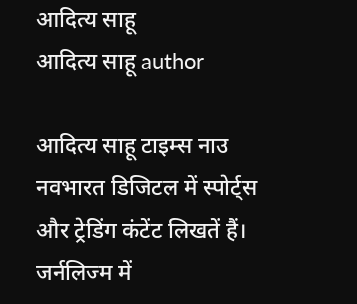आदित्य साहू
आदित्य साहू author

आदित्य साहू टाइम्स नाउ नवभारत डिजिटल में स्पोर्ट्स और ट्रेडिंग कंटेंट लिखतें हैं। जर्नलिज्म में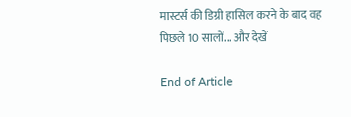मास्टर्स की डिग्री हासिल करने के बाद वह पिछले 10 सालों... और देखें

End of Article